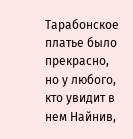Тарабонское платье было прекрасно, но у любого, кто увидит в нем Найнив,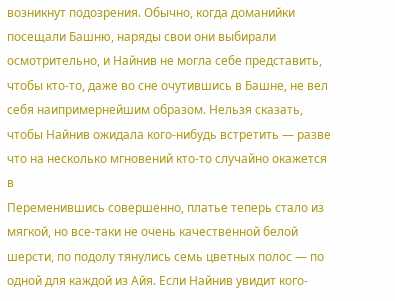возникнут подозрения. Обычно, когда доманийки посещали Башню, наряды свои они выбирали осмотрительно, и Найнив не могла себе представить, чтобы кто-то, даже во сне очутившись в Башне, не вел себя наипримернейшим образом. Нельзя сказать, чтобы Найнив ожидала кого-нибудь встретить — разве что на несколько мгновений кто-то случайно окажется в
Переменившись совершенно, платье теперь стало из мягкой, но все-таки не очень качественной белой шерсти, по подолу тянулись семь цветных полос — по одной для каждой из Айя. Если Найнив увидит кого-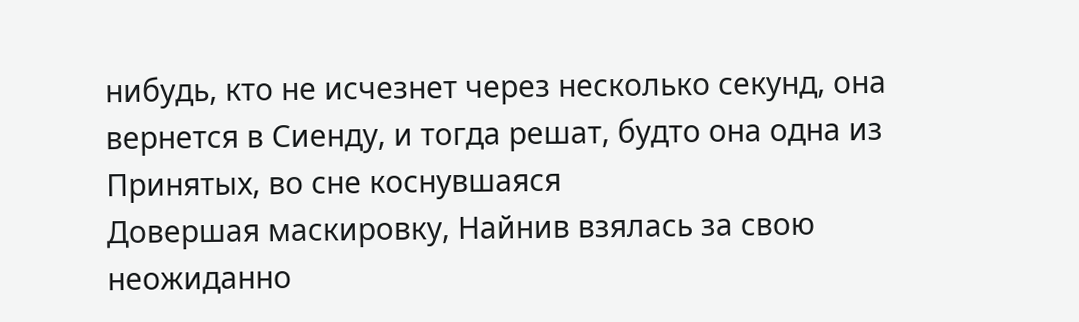нибудь, кто не исчезнет через несколько секунд, она вернется в Сиенду, и тогда решат, будто она одна из Принятых, во сне коснувшаяся
Довершая маскировку, Найнив взялась за свою неожиданно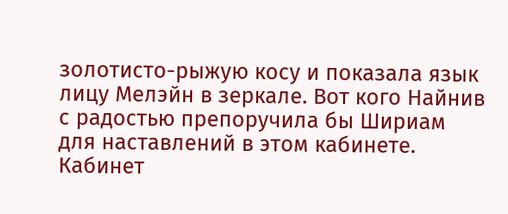золотисто-рыжую косу и показала язык лицу Мелэйн в зеркале. Вот кого Найнив с радостью препоручила бы Шириам для наставлений в этом кабинете.
Кабинет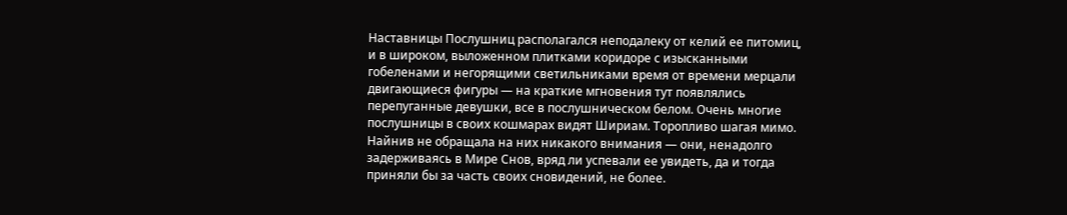Наставницы Послушниц располагался неподалеку от келий ее питомиц, и в широком, выложенном плитками коридоре с изысканными гобеленами и негорящими светильниками время от времени мерцали двигающиеся фигуры — на краткие мгновения тут появлялись перепуганные девушки, все в послушническом белом. Очень многие послушницы в своих кошмарах видят Шириам. Торопливо шагая мимо. Найнив не обращала на них никакого внимания — они, ненадолго задерживаясь в Мире Снов, вряд ли успевали ее увидеть, да и тогда приняли бы за часть своих сновидений, не более.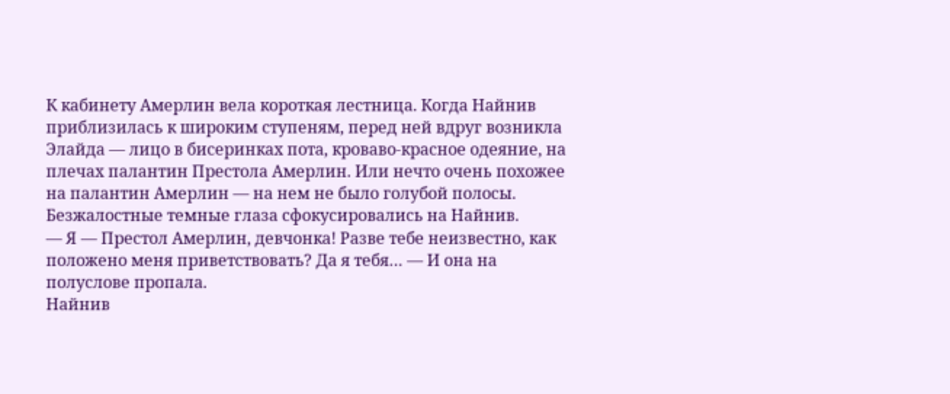К кабинету Амерлин вела короткая лестница. Когда Найнив приблизилась к широким ступеням, перед ней вдруг возникла Элайда — лицо в бисеринках пота, кроваво-красное одеяние, на плечах палантин Престола Амерлин. Или нечто очень похожее на палантин Амерлин — на нем не было голубой полосы.
Безжалостные темные глаза сфокусировались на Найнив.
— Я — Престол Амерлин, девчонка! Разве тебе неизвестно, как положено меня приветствовать? Да я тебя… — И она на полуслове пропала.
Найнив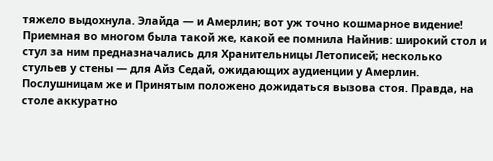тяжело выдохнула. Элайда — и Амерлин; вот уж точно кошмарное видение!
Приемная во многом была такой же, какой ее помнила Найнив: широкий стол и стул за ним предназначались для Хранительницы Летописей; несколько стульев у стены — для Айз Седай, ожидающих аудиенции у Амерлин. Послушницам же и Принятым положено дожидаться вызова стоя. Правда, на столе аккуратно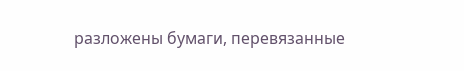разложены бумаги, перевязанные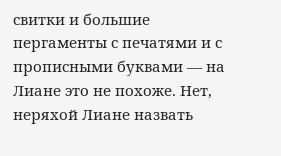свитки и большие пергаменты с печатями и с прописными буквами — на Лиане это не похоже. Нет, неряхой Лиане назвать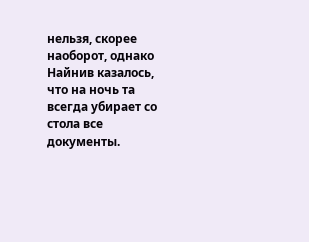нельзя, скорее наоборот, однако Найнив казалось, что на ночь та всегда убирает со стола все документы.